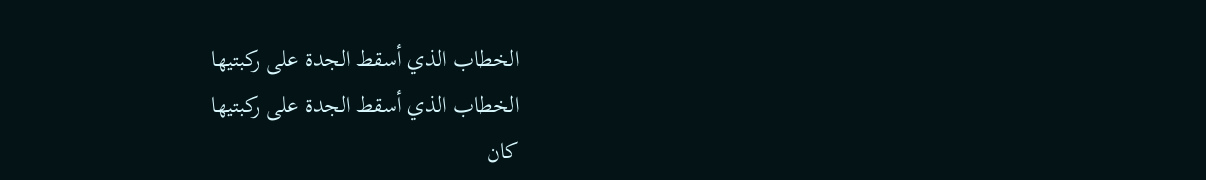الخطاب الذي أسقط الجدة على ركبتيها
الخطاب الذي أسقط الجدة على ركبتيها
كان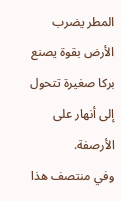المطر يضرب الأرض بقوة يصنع بركا صغيرة تتحول إلى أنهار على الأرصفة.
وفي منتصف هذا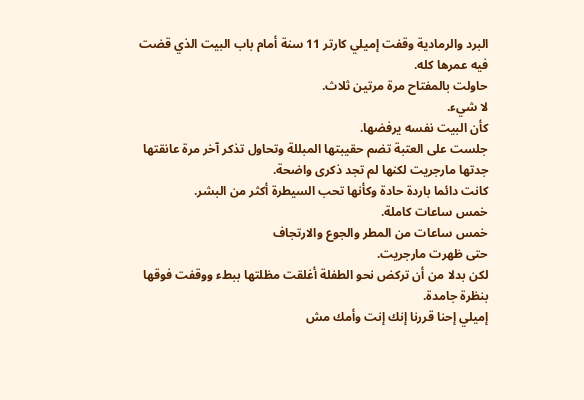البرد والرمادية وقفت إميلي كارتر 11 سنة أمام باب البيت الذي قضت فيه عمرها كله.
حاولت بالمفتاح مرة مرتين ثلاث.
لا شيء.
كأن البيت نفسه يرفضها.
جلست على العتبة تضم حقيبتها المبللة وتحاول تذكر آخر مرة عانقتها جدتها مارجريت لكنها لم تجد ذكرى واضحة.
كانت دائما باردة حادة وكأنها تحب السيطرة أكثر من البشر.
خمس ساعات كاملة.
خمس ساعات من المطر والجوع والارتجاف
حتى ظهرت مارجريت.
لكن بدلا من أن تركض نحو الطفلة أغلقت مظلتها ببطء ووقفت فوقها بنظرة جامدة.
إميلي إحنا قررنا إنك إنت وأمك مش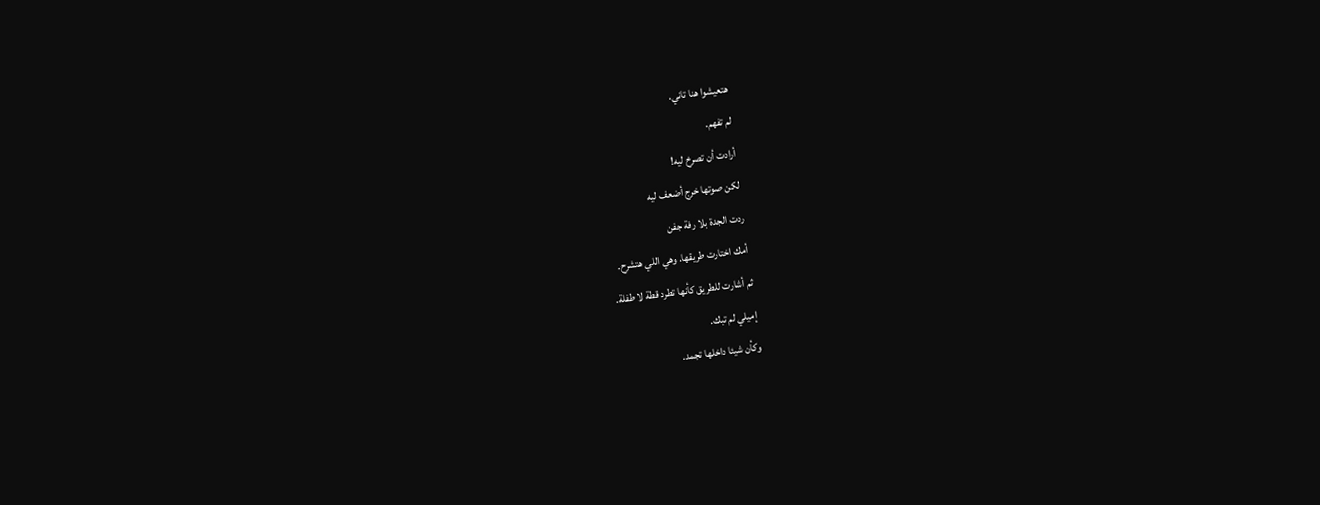هتعيشوا هنا تاني.
لم تفهم.
أرادت أن تصرخ ليه!
لكن صوتها خرج أضعف ليه
ردت الجدة بلا رفة جفن
أمك اختارت طريقها. وهي اللي هتشرح.
ثم أشارت للطريق كأنها تطرد قطة لا طفلة.
إميلي لم تبك.
وكأن شيئا داخلها تجمد.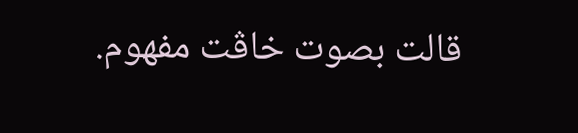قالت بصوت خاڤت مفهوم.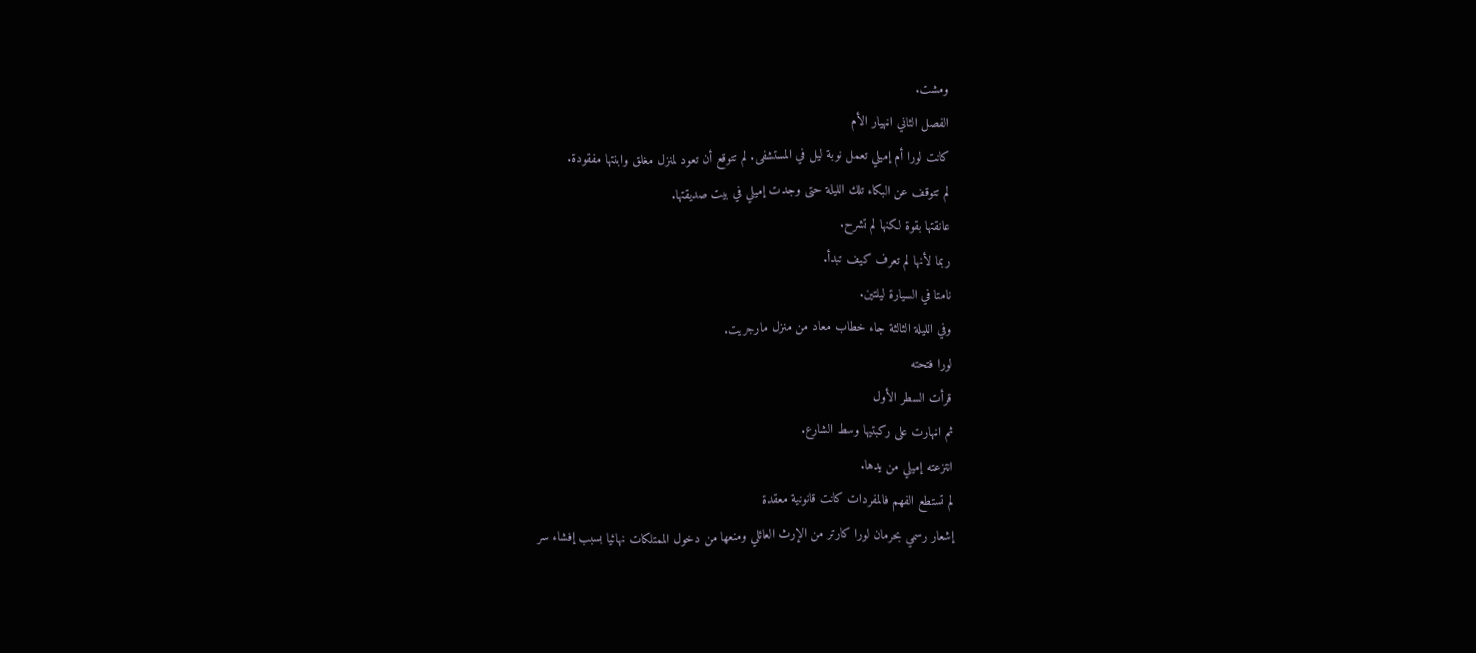ومشت.
الفصل الثاني اڼهيار الأم
كانت لورا أم إميلي تعمل نوبة ليل في المستشفى. لم تتوقع أن تعود لمنزل مغلق وابنتها مفقودة.
لم تتوقف عن البكاء تلك الليلة حتى وجدت إميلي في بيت صديقتها.
عانقتها بقوة لكنها لم تشرح.
ربما لأنها لم تعرف كيف تبدأ.
نامتا في السيارة ليلتين.
وفي الليلة الثالثة جاء خطاب معاد من منزل مارجريت.
لورا فتحته
قرأت السطر الأول
ثم اڼهارت على ركبتيها وسط الشارع.
انتزعته إميلي من يدها.
لم تستطع الفهم فالمفردات كانت قانونية معقدة
إشعار رسمي بحرمان لورا كارتر من الإرث العائلي ومنعها من دخول الممتلكات نهائيا بسبب إفشاء سر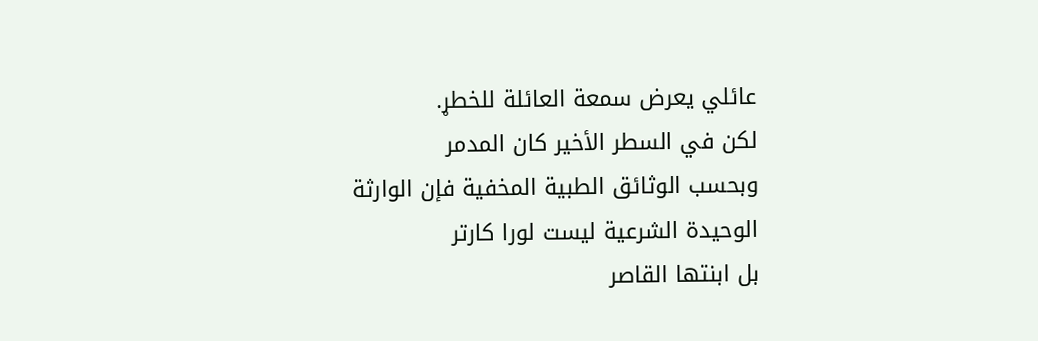عائلي يعرض سمعة العائلة للخطړ.
لكن في السطر الأخير كان المدمر
وبحسب الوثائق الطبية المخفية فإن الوارثة الوحيدة الشرعية ليست لورا كارتر
بل ابنتها القاصر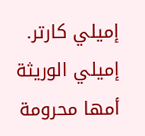إميلي كارتر.
إميلي الوريثة
أمها محرومة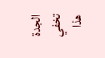الجدة تخفي هذا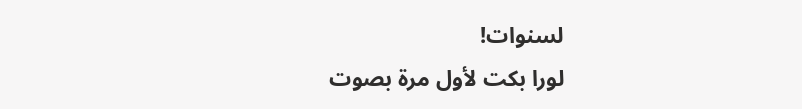لسنوات!
لورا بكت لأول مرة بصوت